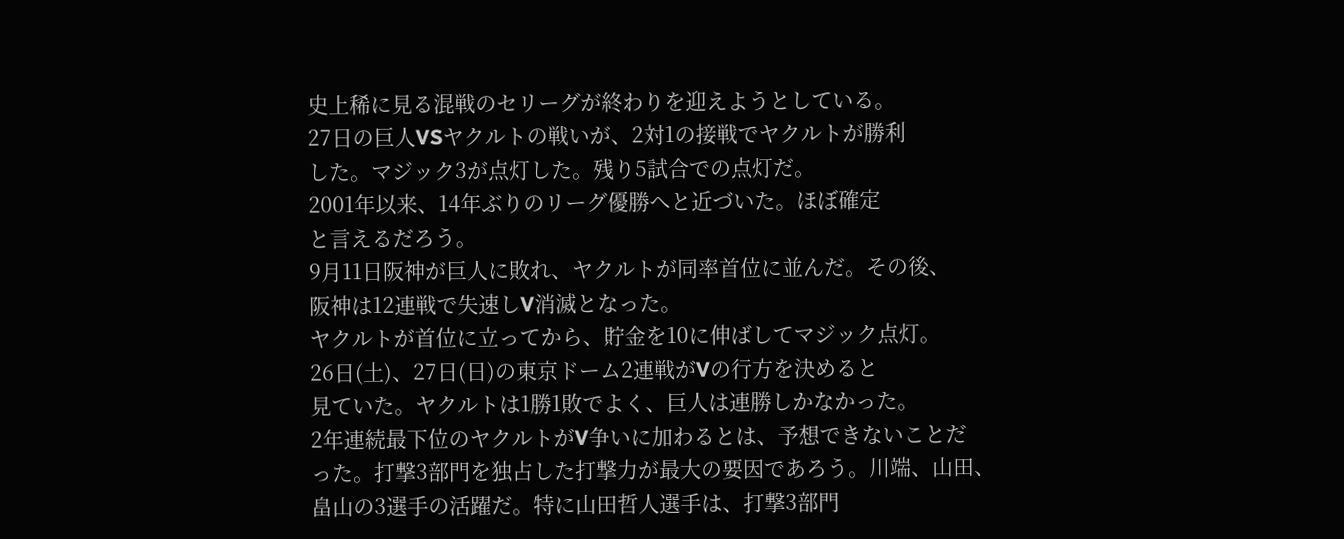史上稀に見る混戦のセリーグが終わりを迎えようとしている。
27日の巨人VSヤクルトの戦いが、2対1の接戦でヤクルトが勝利
した。マジック3が点灯した。残り5試合での点灯だ。
2001年以来、14年ぶりのリーグ優勝へと近づいた。ほぼ確定
と言えるだろう。
9月11日阪神が巨人に敗れ、ヤクルトが同率首位に並んだ。その後、
阪神は12連戦で失速しV消滅となった。
ヤクルトが首位に立ってから、貯金を10に伸ばしてマジック点灯。
26日(土)、27日(日)の東京ドーム2連戦がVの行方を決めると
見ていた。ヤクルトは1勝1敗でよく、巨人は連勝しかなかった。
2年連続最下位のヤクルトがV争いに加わるとは、予想できないことだ
った。打撃3部門を独占した打撃力が最大の要因であろう。川端、山田、
畠山の3選手の活躍だ。特に山田哲人選手は、打撃3部門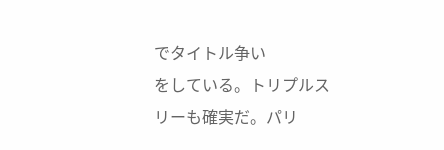でタイトル争い
をしている。トリプルスリーも確実だ。パリ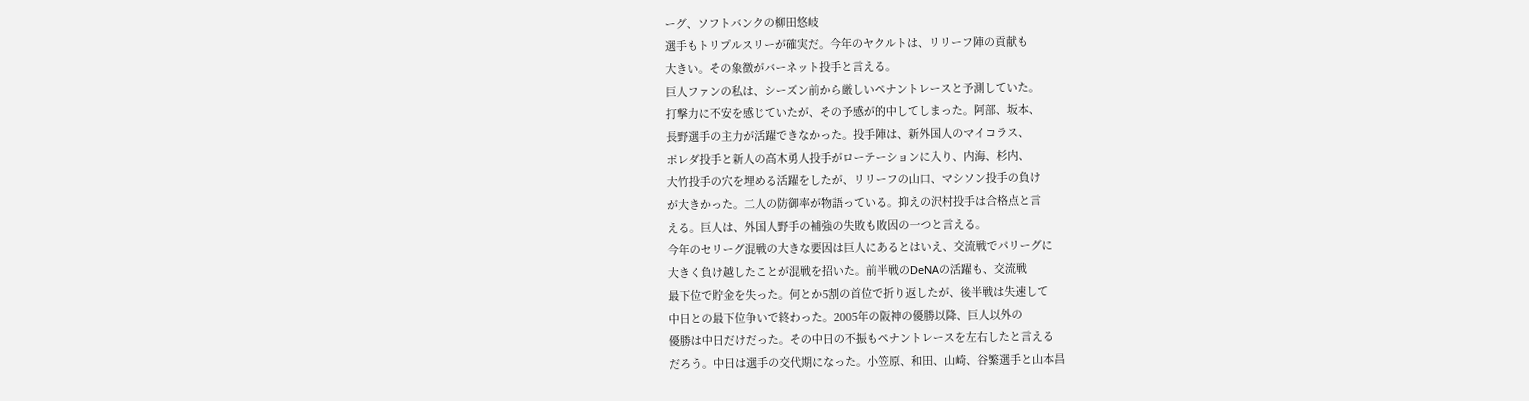ーグ、ソフトバンクの柳田悠岐
選手もトリプルスリーが確実だ。今年のヤクルトは、リリーフ陣の貢献も
大きい。その象徴がバーネット投手と言える。
巨人ファンの私は、シーズン前から厳しいペナントレースと予測していた。
打撃力に不安を感じていたが、その予感が的中してしまった。阿部、坂本、
長野選手の主力が活躍できなかった。投手陣は、新外国人のマイコラス、
ポレダ投手と新人の高木勇人投手がローテーションに入り、内海、杉内、
大竹投手の穴を埋める活躍をしたが、リリーフの山口、マシソン投手の負け
が大きかった。二人の防御率が物語っている。抑えの沢村投手は合格点と言
える。巨人は、外国人野手の補強の失敗も敗因の一つと言える。
今年のセリーグ混戦の大きな要因は巨人にあるとはいえ、交流戦でパリーグに
大きく負け越したことが混戦を招いた。前半戦のDeNAの活躍も、交流戦
最下位で貯金を失った。何とか5割の首位で折り返したが、後半戦は失速して
中日との最下位争いで終わった。2005年の阪神の優勝以降、巨人以外の
優勝は中日だけだった。その中日の不振もペナントレースを左右したと言える
だろう。中日は選手の交代期になった。小笠原、和田、山崎、谷繁選手と山本昌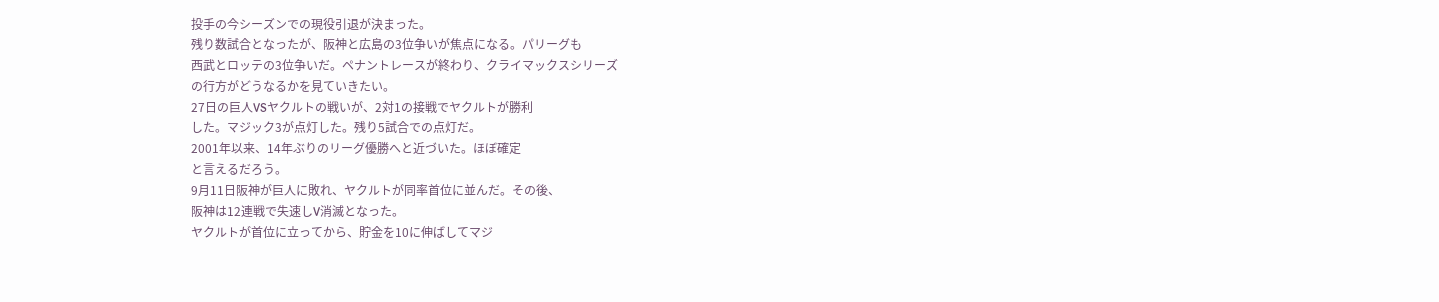投手の今シーズンでの現役引退が決まった。
残り数試合となったが、阪神と広島の3位争いが焦点になる。パリーグも
西武とロッテの3位争いだ。ペナントレースが終わり、クライマックスシリーズ
の行方がどうなるかを見ていきたい。
27日の巨人VSヤクルトの戦いが、2対1の接戦でヤクルトが勝利
した。マジック3が点灯した。残り5試合での点灯だ。
2001年以来、14年ぶりのリーグ優勝へと近づいた。ほぼ確定
と言えるだろう。
9月11日阪神が巨人に敗れ、ヤクルトが同率首位に並んだ。その後、
阪神は12連戦で失速しV消滅となった。
ヤクルトが首位に立ってから、貯金を10に伸ばしてマジ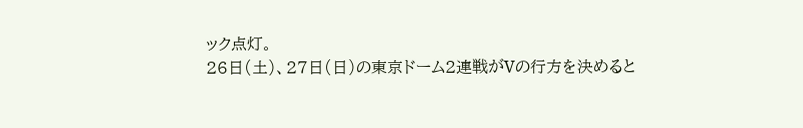ック点灯。
26日(土)、27日(日)の東京ドーム2連戦がVの行方を決めると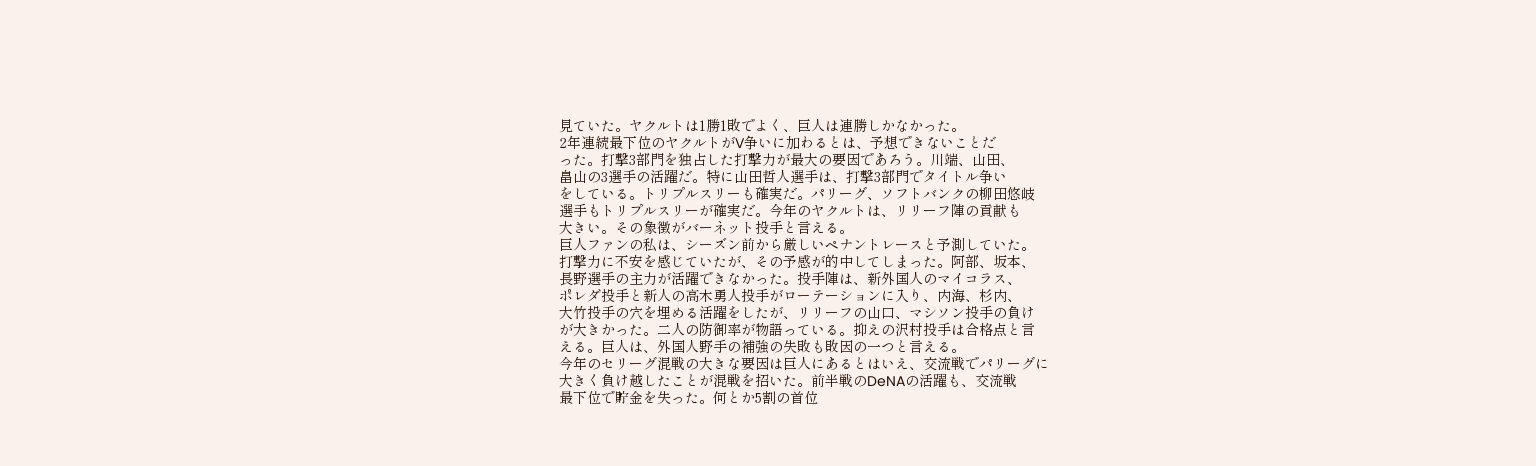見ていた。ヤクルトは1勝1敗でよく、巨人は連勝しかなかった。
2年連続最下位のヤクルトがV争いに加わるとは、予想できないことだ
った。打撃3部門を独占した打撃力が最大の要因であろう。川端、山田、
畠山の3選手の活躍だ。特に山田哲人選手は、打撃3部門でタイトル争い
をしている。トリプルスリーも確実だ。パリーグ、ソフトバンクの柳田悠岐
選手もトリプルスリーが確実だ。今年のヤクルトは、リリーフ陣の貢献も
大きい。その象徴がバーネット投手と言える。
巨人ファンの私は、シーズン前から厳しいペナントレースと予測していた。
打撃力に不安を感じていたが、その予感が的中してしまった。阿部、坂本、
長野選手の主力が活躍できなかった。投手陣は、新外国人のマイコラス、
ポレダ投手と新人の高木勇人投手がローテーションに入り、内海、杉内、
大竹投手の穴を埋める活躍をしたが、リリーフの山口、マシソン投手の負け
が大きかった。二人の防御率が物語っている。抑えの沢村投手は合格点と言
える。巨人は、外国人野手の補強の失敗も敗因の一つと言える。
今年のセリーグ混戦の大きな要因は巨人にあるとはいえ、交流戦でパリーグに
大きく負け越したことが混戦を招いた。前半戦のDeNAの活躍も、交流戦
最下位で貯金を失った。何とか5割の首位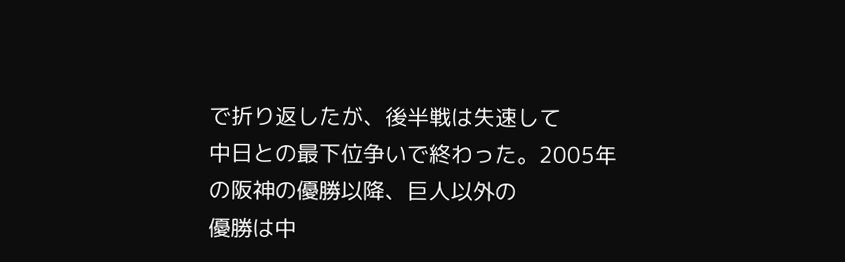で折り返したが、後半戦は失速して
中日との最下位争いで終わった。2005年の阪神の優勝以降、巨人以外の
優勝は中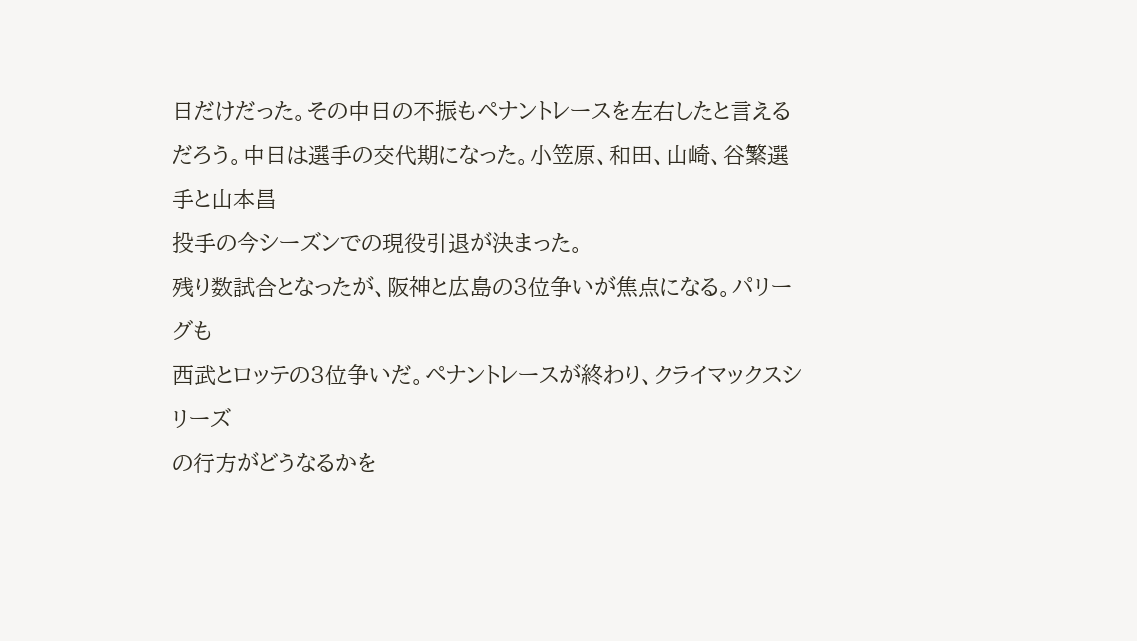日だけだった。その中日の不振もペナントレースを左右したと言える
だろう。中日は選手の交代期になった。小笠原、和田、山崎、谷繁選手と山本昌
投手の今シーズンでの現役引退が決まった。
残り数試合となったが、阪神と広島の3位争いが焦点になる。パリーグも
西武とロッテの3位争いだ。ペナントレースが終わり、クライマックスシリーズ
の行方がどうなるかを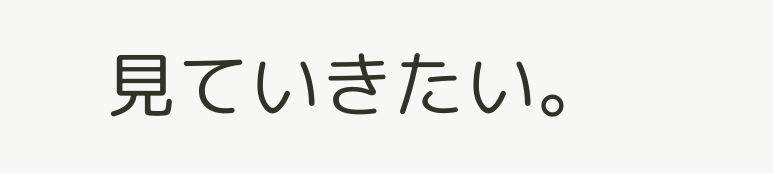見ていきたい。